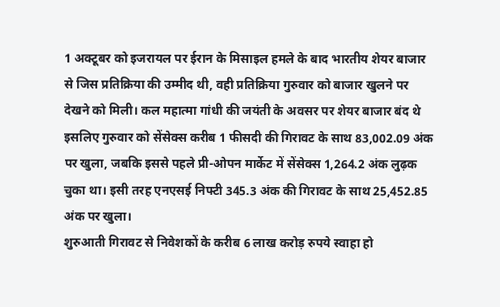1 अक्टूबर को इजरायल पर ईरान के मिसाइल हमले के बाद भारतीय शेयर बाजार से जिस प्रतिक्रिया की उम्मीद थी, वही प्रतिक्रिया गुरुवार को बाजार खुलने पर देखने को मिली। कल महात्मा गांधी की जयंती के अवसर पर शेयर बाजार बंद थे इसलिए गुरुवार को सेंसेक्स करीब 1 फीसदी की गिरावट के साथ 83,002.09 अंक पर खुला, जबकि इससे पहले प्री-ओपन मार्केट में सेंसेक्स 1,264.2 अंक लुढ़क चुका था। इसी तरह एनएसई निफ्टी 345.3 अंक की गिरावट के साथ 25,452.85 अंक पर खुला।
शुरुआती गिरावट से निवेशकों के करीब 6 लाख करोड़ रुपये स्वाहा हो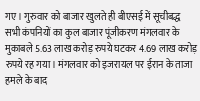गए। गुरुवार को बाजार खुलते ही बीएसई में सूचीबद्ध सभी कंपनियों का कुल बाजार पूंजीकरण मंगलवार के मुकाबले 5.63 लाख करोड़ रुपये घटकर 4.69 लाख करोड़ रुपये रह गया। मंगलवार को इजरायल पर ईरान के ताजा हमले के बाद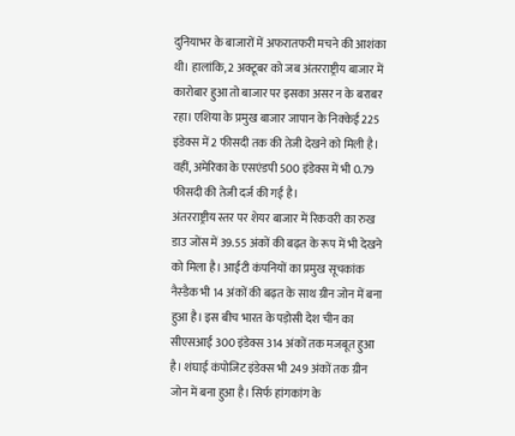दुनियाभर के बाजारों में अफरातफरी मचने की आशंका थी। हालांकि, 2 अक्टूबर को जब अंतरराष्ट्रीय बाजार में कारोबार हुआ तो बाजार पर इसका असर न के बराबर रहा। एशिया के प्रमुख बाजार जापान के निक्केई 225 इंडेक्स में 2 फीसदी तक की तेजी देखने को मिली है। वहीं, अमेरिका के एसएंडपी 500 इंडेक्स में भी 0.79 फीसदी की तेजी दर्ज की गई है।
अंतरराष्ट्रीय स्तर पर शेयर बाजार में रिकवरी का रुख डाउ जोंस में 39.55 अंकों की बढ़त के रूप में भी देखने को मिला है। आईटी कंपनियों का प्रमुख सूचकांक नैस्डैक भी 14 अंकों की बढ़त के साथ ग्रीन जोन में बना हुआ है। इस बीच भारत के पड़ोसी देश चीन का सीएसआई 300 इंडेक्स 314 अंकों तक मजबूत हुआ है। शंघाई कंपोजिट इंडेक्स भी 249 अंकों तक ग्रीन जोन में बना हुआ है। सिर्फ हांगकांग के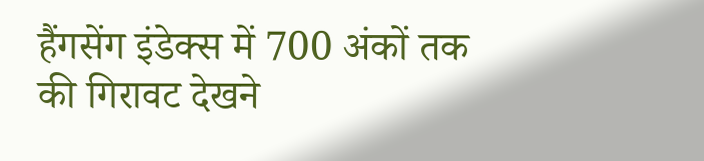हैंगसेंग इंडेक्स में 700 अंकों तक की गिरावट देखने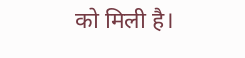को मिली है।